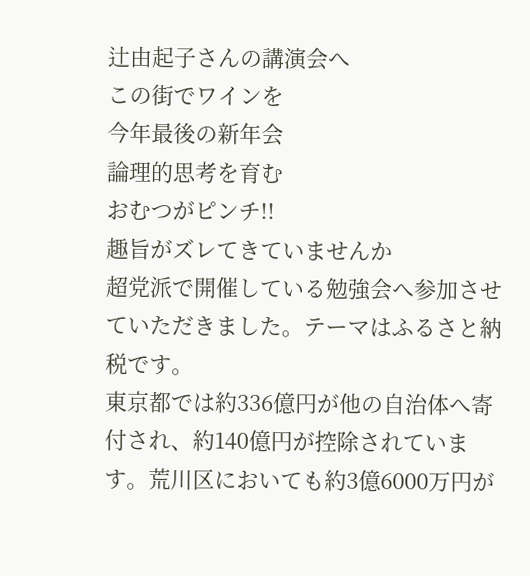辻由起子さんの講演会へ
この街でワインを
今年最後の新年会
論理的思考を育む
おむつがピンチ!!
趣旨がズレてきていませんか
超党派で開催している勉強会へ参加させていただきました。テーマはふるさと納税です。
東京都では約336億円が他の自治体へ寄付され、約140億円が控除されています。荒川区においても約3億6000万円が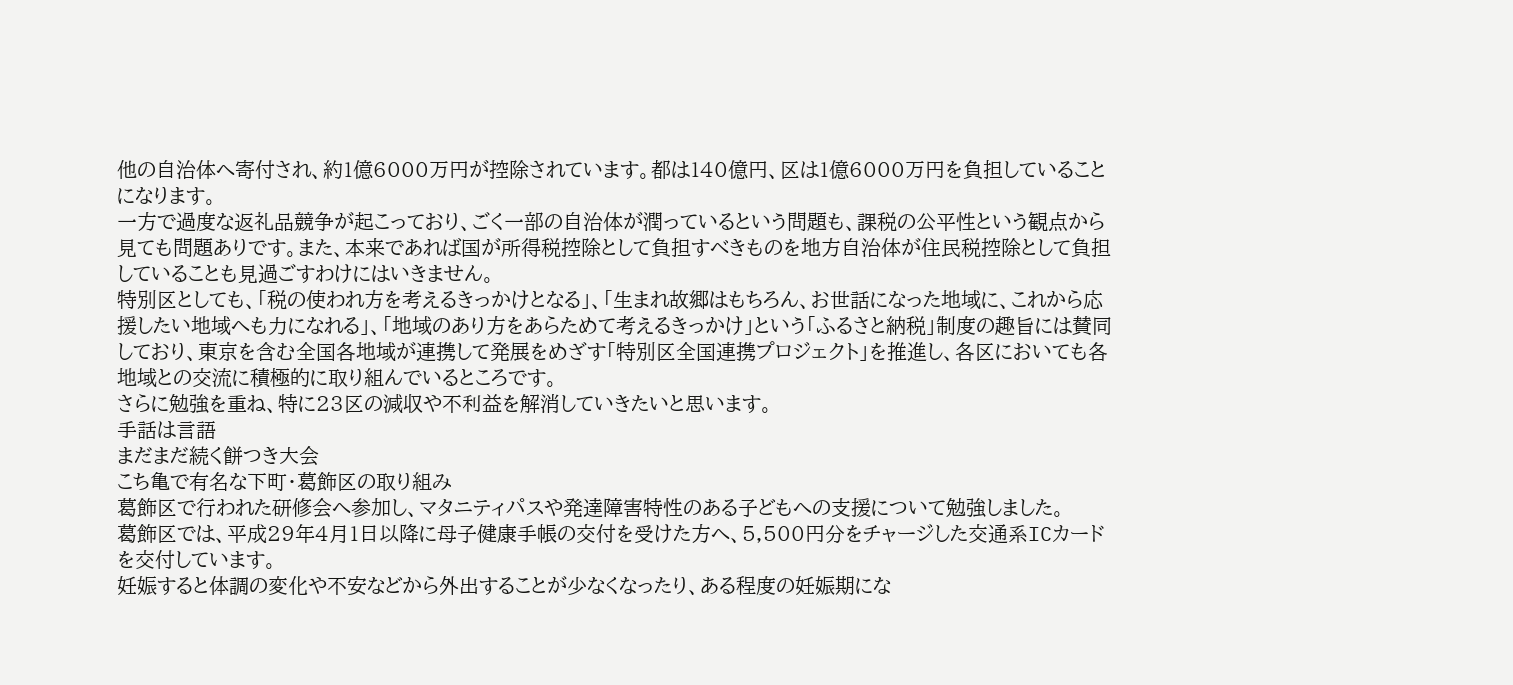他の自治体へ寄付され、約1億6000万円が控除されています。都は140億円、区は1億6000万円を負担していることになります。
一方で過度な返礼品競争が起こっており、ごく一部の自治体が潤っているという問題も、課税の公平性という観点から見ても問題ありです。また、本来であれば国が所得税控除として負担すべきものを地方自治体が住民税控除として負担していることも見過ごすわけにはいきません。
特別区としても、「税の使われ方を考えるきっかけとなる」、「生まれ故郷はもちろん、お世話になった地域に、これから応援したい地域へも力になれる」、「地域のあり方をあらためて考えるきっかけ」という「ふるさと納税」制度の趣旨には賛同しており、東京を含む全国各地域が連携して発展をめざす「特別区全国連携プロジェクト」を推進し、各区においても各地域との交流に積極的に取り組んでいるところです。
さらに勉強を重ね、特に23区の減収や不利益を解消していきたいと思います。
手話は言語
まだまだ続く餅つき大会
こち亀で有名な下町・葛飾区の取り組み
葛飾区で行われた研修会へ参加し、マタニティパスや発達障害特性のある子どもへの支援について勉強しました。
葛飾区では、平成29年4月1日以降に母子健康手帳の交付を受けた方へ、5,500円分をチャージした交通系ICカードを交付しています。
妊娠すると体調の変化や不安などから外出することが少なくなったり、ある程度の妊娠期にな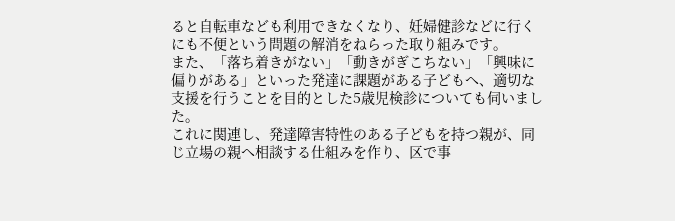ると自転車なども利用できなくなり、妊婦健診などに行くにも不便という問題の解消をねらった取り組みです。
また、「落ち着きがない」「動きがぎこちない」「興味に偏りがある」といった発達に課題がある子どもへ、適切な支援を行うことを目的とした5歳児検診についても伺いました。
これに関連し、発達障害特性のある子どもを持つ親が、同じ立場の親へ相談する仕組みを作り、区で事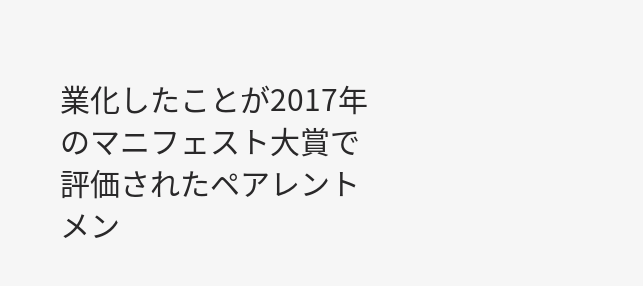業化したことが2017年のマニフェスト大賞で評価されたペアレントメン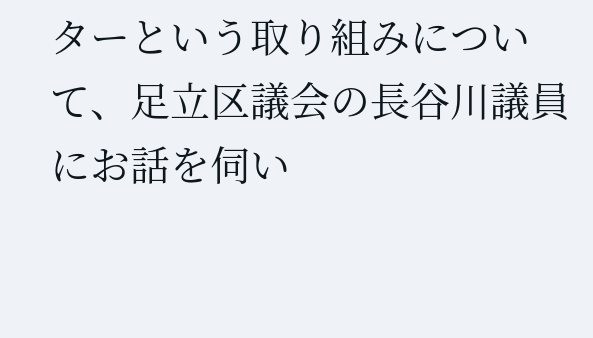ターという取り組みについて、足立区議会の長谷川議員にお話を伺い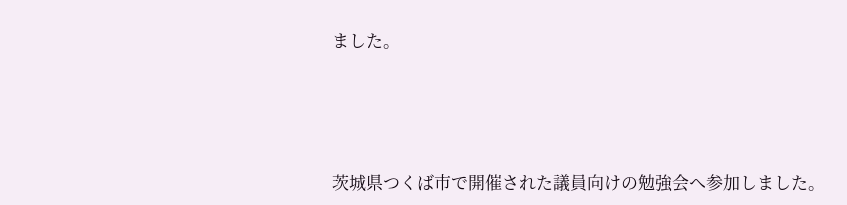ました。




茨城県つくば市で開催された議員向けの勉強会へ参加しました。